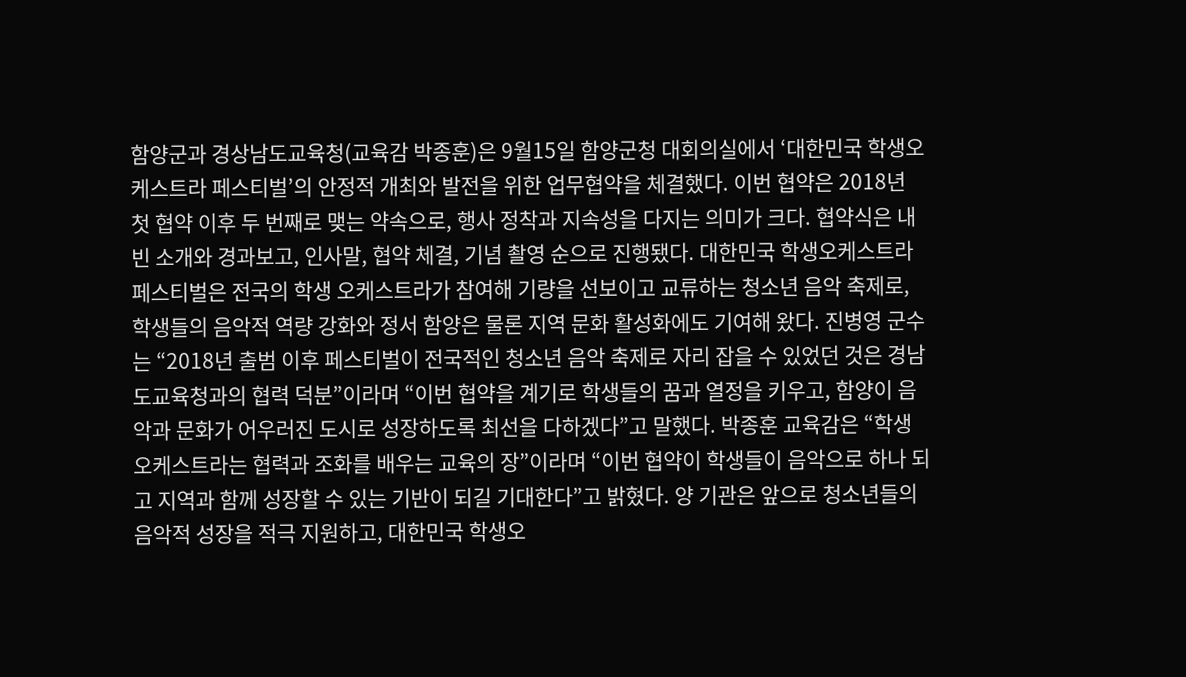함양군과 경상남도교육청(교육감 박종훈)은 9월15일 함양군청 대회의실에서 ‘대한민국 학생오케스트라 페스티벌’의 안정적 개최와 발전을 위한 업무협약을 체결했다. 이번 협약은 2018년 첫 협약 이후 두 번째로 맺는 약속으로, 행사 정착과 지속성을 다지는 의미가 크다. 협약식은 내빈 소개와 경과보고, 인사말, 협약 체결, 기념 촬영 순으로 진행됐다. 대한민국 학생오케스트라 페스티벌은 전국의 학생 오케스트라가 참여해 기량을 선보이고 교류하는 청소년 음악 축제로, 학생들의 음악적 역량 강화와 정서 함양은 물론 지역 문화 활성화에도 기여해 왔다. 진병영 군수는 “2018년 출범 이후 페스티벌이 전국적인 청소년 음악 축제로 자리 잡을 수 있었던 것은 경남도교육청과의 협력 덕분”이라며 “이번 협약을 계기로 학생들의 꿈과 열정을 키우고, 함양이 음악과 문화가 어우러진 도시로 성장하도록 최선을 다하겠다”고 말했다. 박종훈 교육감은 “학생 오케스트라는 협력과 조화를 배우는 교육의 장”이라며 “이번 협약이 학생들이 음악으로 하나 되고 지역과 함께 성장할 수 있는 기반이 되길 기대한다”고 밝혔다. 양 기관은 앞으로 청소년들의 음악적 성장을 적극 지원하고, 대한민국 학생오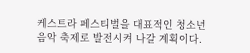케스트라 페스티벌을 대표적인 청소년 음악 축제로 발전시켜 나갈 계획이다.